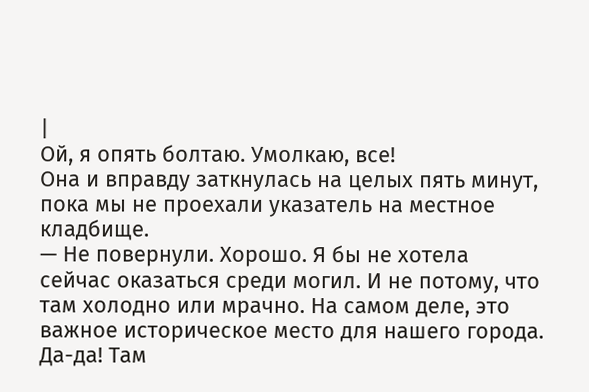|
Ой, я опять болтаю. Умолкаю, все!
Она и вправду заткнулась на целых пять минут, пока мы не проехали указатель на местное кладбище.
— Не повернули. Хорошо. Я бы не хотела сейчас оказаться среди могил. И не потому, что там холодно или мрачно. На самом деле, это важное историческое место для нашего города. Да-да! Там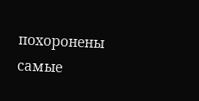похоронены самые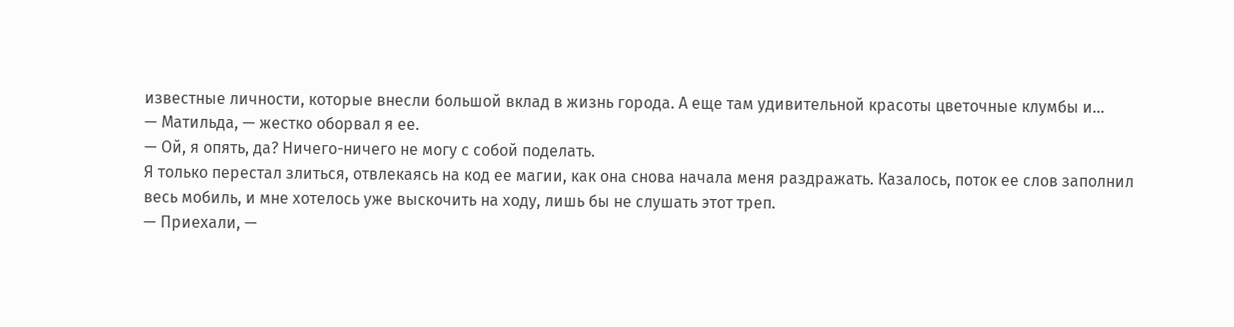известные личности, которые внесли большой вклад в жизнь города. А еще там удивительной красоты цветочные клумбы и…
— Матильда, — жестко оборвал я ее.
— Ой, я опять, да? Ничего-ничего не могу с собой поделать.
Я только перестал злиться, отвлекаясь на код ее магии, как она снова начала меня раздражать. Казалось, поток ее слов заполнил весь мобиль, и мне хотелось уже выскочить на ходу, лишь бы не слушать этот треп.
— Приехали, —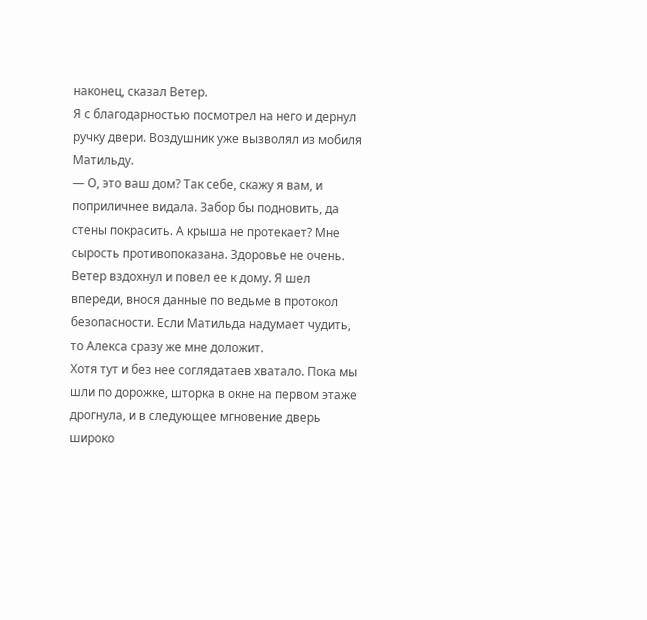наконец, сказал Ветер.
Я с благодарностью посмотрел на него и дернул ручку двери. Воздушник уже вызволял из мобиля Матильду.
— О, это ваш дом? Так себе, скажу я вам, и поприличнее видала. Забор бы подновить, да стены покрасить. А крыша не протекает? Мне сырость противопоказана. Здоровье не очень.
Ветер вздохнул и повел ее к дому. Я шел впереди, внося данные по ведьме в протокол безопасности. Если Матильда надумает чудить, то Алекса сразу же мне доложит.
Хотя тут и без нее соглядатаев хватало. Пока мы шли по дорожке, шторка в окне на первом этаже дрогнула, и в следующее мгновение дверь широко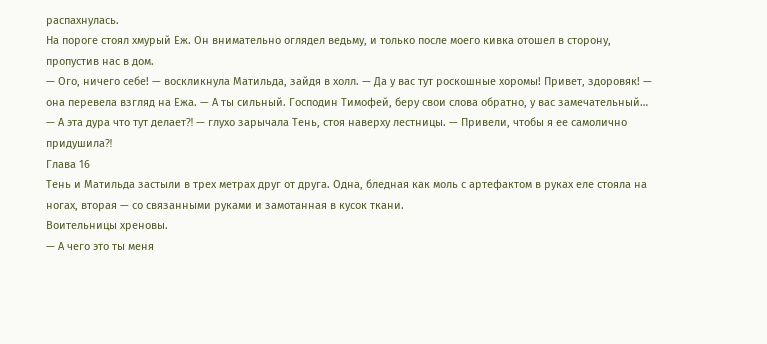распахнулась.
На пороге стоял хмурый Еж. Он внимательно оглядел ведьму, и только после моего кивка отошел в сторону, пропустив нас в дом.
— Ого, ничего себе! — воскликнула Матильда, зайдя в холл. — Да у вас тут роскошные хоромы! Привет, здоровяк! — она перевела взгляд на Ежа. — А ты сильный. Господин Тимофей, беру свои слова обратно, у вас замечательный…
— А эта дура что тут делает⁈ — глухо зарычала Тень, стоя наверху лестницы. — Привели, чтобы я ее самолично придушила⁈
Глава 16
Тень и Матильда застыли в трех метрах друг от друга. Одна, бледная как моль с артефактом в руках еле стояла на ногах, вторая — со связанными руками и замотанная в кусок ткани.
Воительницы хреновы.
— А чего это ты меня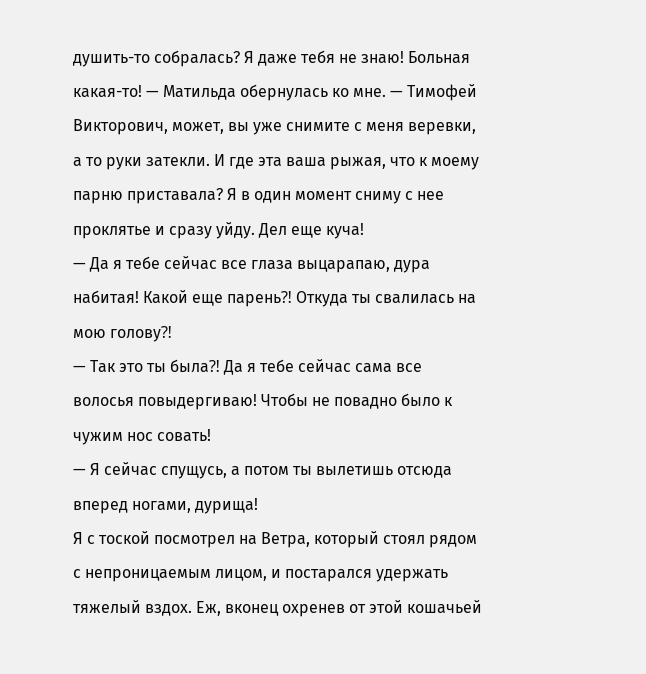душить-то собралась? Я даже тебя не знаю! Больная какая-то! — Матильда обернулась ко мне. — Тимофей Викторович, может, вы уже снимите с меня веревки, а то руки затекли. И где эта ваша рыжая, что к моему парню приставала? Я в один момент сниму с нее проклятье и сразу уйду. Дел еще куча!
— Да я тебе сейчас все глаза выцарапаю, дура набитая! Какой еще парень⁈ Откуда ты свалилась на мою голову⁈
— Так это ты была⁈ Да я тебе сейчас сама все волосья повыдергиваю! Чтобы не повадно было к чужим нос совать!
— Я сейчас спущусь, а потом ты вылетишь отсюда вперед ногами, дурища!
Я с тоской посмотрел на Ветра, который стоял рядом с непроницаемым лицом, и постарался удержать тяжелый вздох. Еж, вконец охренев от этой кошачьей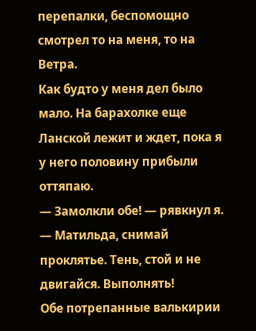перепалки, беспомощно смотрел то на меня, то на Ветра.
Как будто у меня дел было мало. На барахолке еще Ланской лежит и ждет, пока я у него половину прибыли оттяпаю.
— Замолкли обе! — рявкнул я. — Матильда, снимай проклятье. Тень, стой и не двигайся. Выполнять!
Обе потрепанные валькирии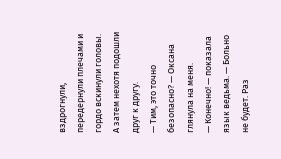вздрогнули, передернули плечами и гордо вскинули головы. А затем нехотя подошли друг к другу.
— Тим, это точно безопасно? — Оксана глянула на меня.
— Конечно! — показала язык ведьма. — Больно не будет. Раз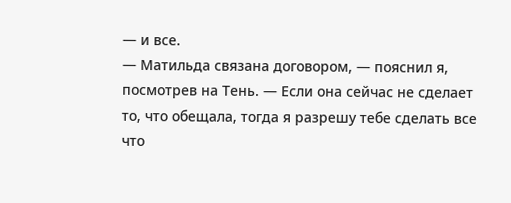— и все.
— Матильда связана договором, — пояснил я, посмотрев на Тень. — Если она сейчас не сделает то, что обещала, тогда я разрешу тебе сделать все что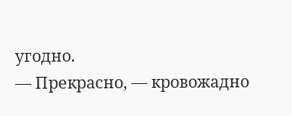угодно.
— Прекрасно, — кровожадно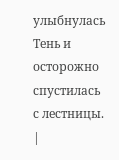улыбнулась Тень и осторожно спустилась с лестницы. |